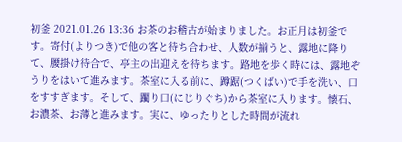初釜 2021.01.26 13:36 お茶のお稽古が始まりました。お正月は初釜です。寄付(よりつき)で他の客と待ち合わせ、人数が揃うと、露地に降りて、腰掛け待合で、亭主の出迎えを待ちます。路地を歩く時には、露地ぞうりをはいて進みます。茶室に入る前に、蹲踞(つくばい)で手を洗い、口をすすぎます。そして、躙り口(にじりぐち)から茶室に入ります。懐石、お濃茶、お薄と進みます。実に、ゆったりとした時間が流れ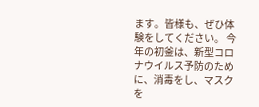ます。皆様も、ぜひ体験をしてください。 今年の初釜は、新型コロナウイルス予防のために、消毒をし、マスクを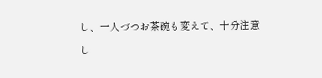し、一人づつお茶碗も変えて、十分注意し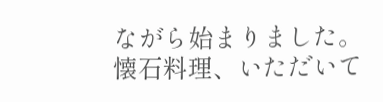ながら始まりました。 懐石料理、いただいて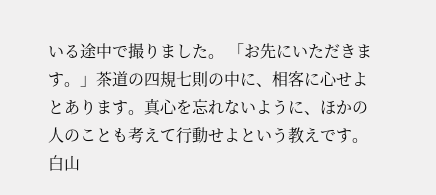いる途中で撮りました。 「お先にいただきます。」茶道の四規七則の中に、相客に心せよとあります。真心を忘れないように、ほかの人のことも考えて行動せよという教えです。白山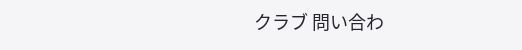クラブ 問い合わ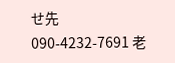せ先 090-4232-7691 老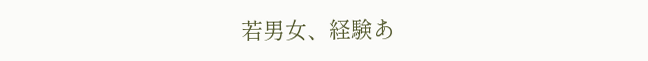若男女、経験あ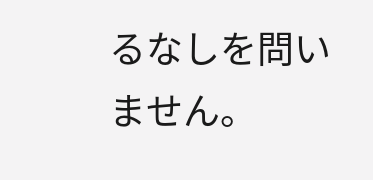るなしを問いません。